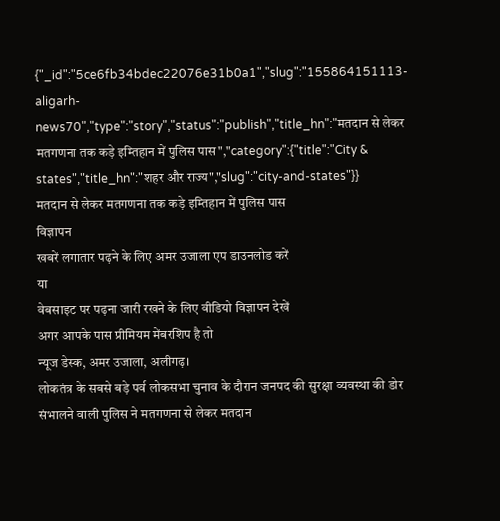{"_id":"5ce6fb34bdec22076e31b0a1","slug":"155864151113-aligarh-news70","type":"story","status":"publish","title_hn":"मतदान से लेकर मतगणना तक कड़े इम्तिहान में पुलिस पास","category":{"title":"City & states","title_hn":"शहर और राज्य","slug":"city-and-states"}}
मतदान से लेकर मतगणना तक कड़े इम्तिहान में पुलिस पास
विज्ञापन
खबरें लगातार पढ़ने के लिए अमर उजाला एप डाउनलोड करें
या
वेबसाइट पर पढ़ना जारी रखने के लिए वीडियो विज्ञापन देखें
अगर आपके पास प्रीमियम मेंबरशिप है तो
न्यूज डेस्क, अमर उजाला, अलीगढ़।
लोकतंत्र के सबसे बड़े पर्व लोकसभा चुनाव के दौरान जनपद की सुरक्षा व्यवस्था की डोर संभालने वाली पुलिस ने मतगणना से लेकर मतदान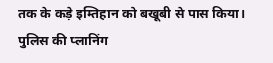तक के कड़े इम्तिहान को बखूबी से पास किया। पुलिस की प्लानिंग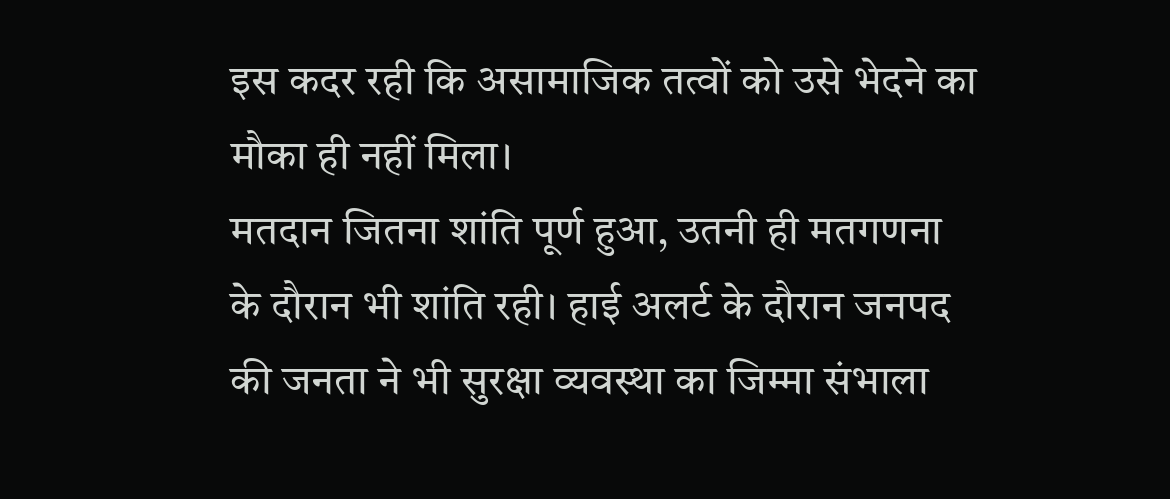इस कदर रही कि असामाजिक तत्वों को उसे भेदने का मौका ही नहीं मिला।
मतदान जितना शांति पूर्ण हुआ, उतनी ही मतगणना के दौरान भी शांति रही। हाई अलर्ट के दौरान जनपद की जनता ने भी सुरक्षा व्यवस्था का जिम्मा संभाला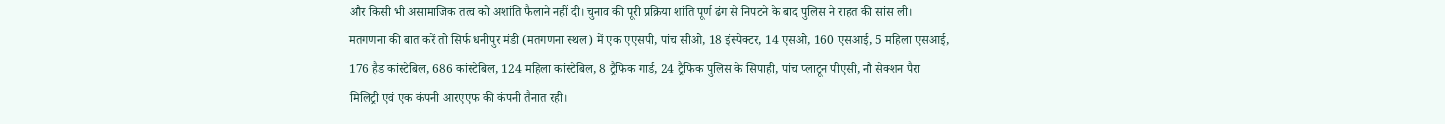और किसी भी असामाजिक तत्व को अशांति फैलाने नहीं दी। चुनाव की पूरी प्रक्रिया शांति पूर्ण ढंग से निपटने के बाद पुलिस ने राहत की सांस ली।
मतगणना की बात करें तो सिर्फ धनीपुर मंडी (मतगणना स्थल) में एक एएसपी, पांच सीओ, 18 इंस्पेक्टर, 14 एसओ, 160 एसआई, 5 महिला एसआई, 176 हैड कांस्टेबिल, 686 कांस्टेबिल, 124 महिला कांस्टेबिल, 8 ट्रैफिक गार्ड, 24 ट्रैफिक पुलिस के सिपाही, पांच प्लाटून पीएसी, नौ सेक्शन पैरा मिलिट्री एवं एक कंपनी आरएएफ की कंपनी तैनात रही।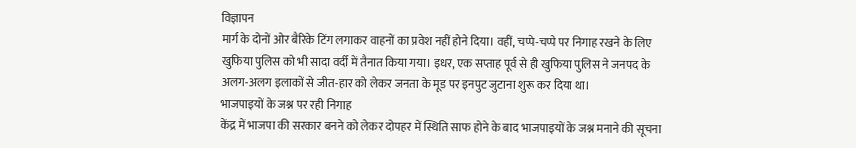विज्ञापन
मार्ग के दोनों ओर बैरिके टिंग लगाकर वाहनों का प्रवेश नहीं होने दिया। वहीं, चप्पे-चप्पे पर निगाह रखने के लिए खुफिया पुलिस को भी सादा वर्दी में तैनात किया गया। इधर, एक सप्ताह पूर्व से ही खुफिया पुलिस ने जनपद के अलग-अलग इलाकों से जीत-हार को लेकर जनता के मूड पर इनपुट जुटाना शुरू कर दिया था।
भाजपाइयों के जश्न पर रही निगाह
केंद्र में भाजपा की सरकार बनने को लेकर दोपहर में स्थिति साफ होने के बाद भाजपाइयों के जश्न मनाने की सूचना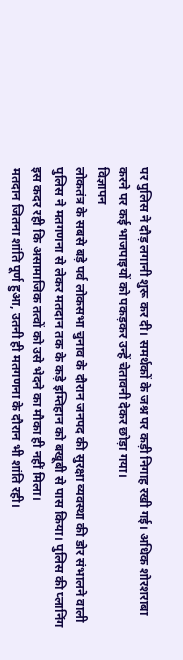पर पुलिस ने दौड़ लगानी शुरू कर दी। समर्थकों के जश्न पर कड़ी निगाह रखी गई। अधिक शोरशराबा करने पर कई भाजपाइयों को पकड़कर उन्हें चेतावनी देकर छोड़ा गया।
विज्ञापन
लोकतंत्र के सबसे बड़े पर्व लोकसभा चुनाव के दौरान जनपद की सुरक्षा व्यवस्था की डोर संभालने वाली पुलिस ने मतगणना से लेकर मतदान तक के कड़े इम्तिहान को बखूबी से पास किया। पुलिस की प्लानिंग इस कदर रही कि असामाजिक तत्वों को उसे भेदने का मौका ही नहीं मिला।
मतदान जितना शांति पूर्ण हुआ, उतनी ही मतगणना के दौरान भी शांति रही।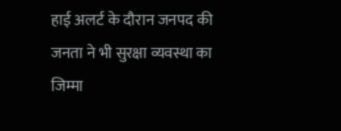हाई अलर्ट के दौरान जनपद की जनता ने भी सुरक्षा व्यवस्था का जिम्मा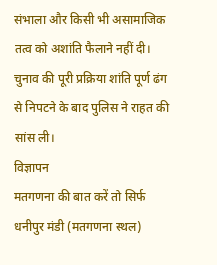संभाला और किसी भी असामाजिक तत्व को अशांति फैलाने नहीं दी। चुनाव की पूरी प्रक्रिया शांति पूर्ण ढंग से निपटने के बाद पुलिस ने राहत की सांस ली।
विज्ञापन
मतगणना की बात करें तो सिर्फ धनीपुर मंडी (मतगणना स्थल)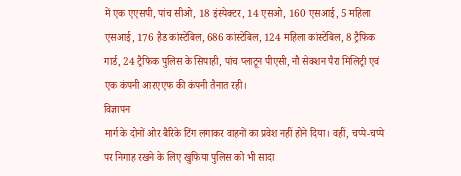में एक एएसपी, पांच सीओ, 18 इंस्पेक्टर, 14 एसओ, 160 एसआई, 5 महिला एसआई, 176 हैड कांस्टेबिल, 686 कांस्टेबिल, 124 महिला कांस्टेबिल, 8 ट्रैफिक गार्ड, 24 ट्रैफिक पुलिस के सिपाही, पांच प्लाटून पीएसी, नौ सेक्शन पैरा मिलिट्री एवं एक कंपनी आरएएफ की कंपनी तैनात रही।
विज्ञापन
मार्ग के दोनों ओर बैरिके टिंग लगाकर वाहनों का प्रवेश नहीं होने दिया। वहीं, चप्पे-चप्पे पर निगाह रखने के लिए खुफिया पुलिस को भी सादा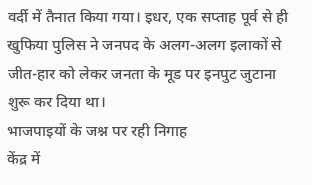वर्दी में तैनात किया गया। इधर, एक सप्ताह पूर्व से ही खुफिया पुलिस ने जनपद के अलग-अलग इलाकों से जीत-हार को लेकर जनता के मूड पर इनपुट जुटाना शुरू कर दिया था।
भाजपाइयों के जश्न पर रही निगाह
केंद्र में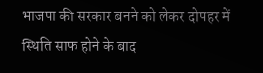भाजपा की सरकार बनने को लेकर दोपहर में स्थिति साफ होने के बाद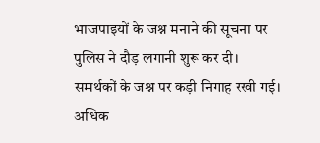भाजपाइयों के जश्न मनाने की सूचना पर पुलिस ने दौड़ लगानी शुरू कर दी। समर्थकों के जश्न पर कड़ी निगाह रखी गई। अधिक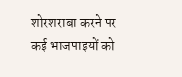शोरशराबा करने पर कई भाजपाइयों को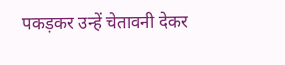पकड़कर उन्हें चेतावनी देकर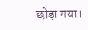छोड़ा गया।